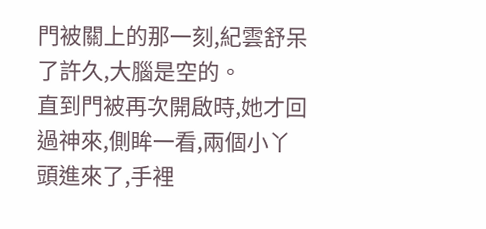門被關上的那一刻,紀雲舒呆了許久,大腦是空的。
直到門被再次開啟時,她才回過神來,側眸一看,兩個小丫頭進來了,手裡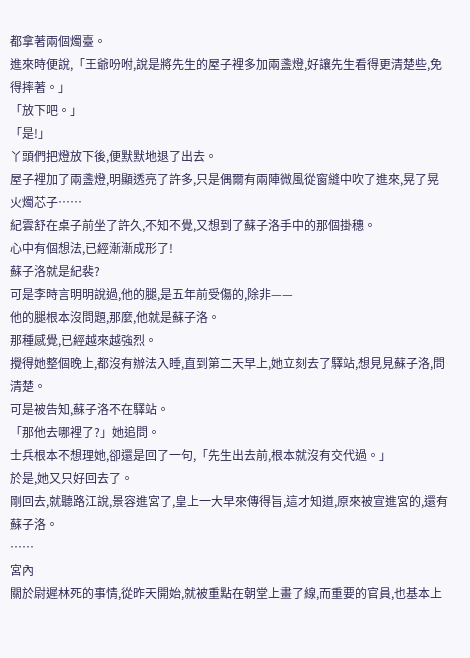都拿著兩個燭臺。
進來時便說,「王爺吩咐,說是將先生的屋子裡多加兩盞燈,好讓先生看得更清楚些,免得摔著。」
「放下吧。」
「是!」
丫頭們把燈放下後,便默默地退了出去。
屋子裡加了兩盞燈,明顯透亮了許多,只是偶爾有兩陣微風從窗縫中吹了進來,晃了晃火燭芯子……
紀雲舒在桌子前坐了許久,不知不覺,又想到了蘇子洛手中的那個掛穗。
心中有個想法,已經漸漸成形了!
蘇子洛就是紀裴?
可是李時言明明說過,他的腿,是五年前受傷的,除非——
他的腿根本沒問題,那麼,他就是蘇子洛。
那種感覺,已經越來越強烈。
攪得她整個晚上,都沒有辦法入睡,直到第二天早上,她立刻去了驛站,想見見蘇子洛,問清楚。
可是被告知,蘇子洛不在驛站。
「那他去哪裡了?」她追問。
士兵根本不想理她,卻還是回了一句,「先生出去前,根本就沒有交代過。」
於是,她又只好回去了。
剛回去,就聽路江說,景容進宮了,皇上一大早來傳得旨,這才知道,原來被宣進宮的,還有蘇子洛。
……
宮內
關於尉遲林死的事情,從昨天開始,就被重點在朝堂上畫了線,而重要的官員,也基本上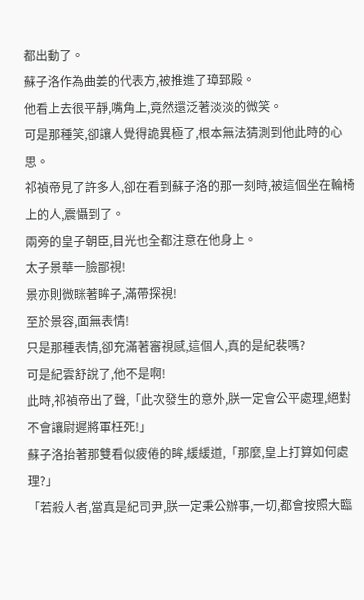都出動了。
蘇子洛作為曲姜的代表方,被推進了璋郅殿。
他看上去很平靜,嘴角上,竟然還泛著淡淡的微笑。
可是那種笑,卻讓人覺得詭異極了,根本無法猜測到他此時的心思。
祁禎帝見了許多人,卻在看到蘇子洛的那一刻時,被這個坐在輪椅上的人,震懾到了。
兩旁的皇子朝臣,目光也全都注意在他身上。
太子景華一臉鄙視!
景亦則微眯著眸子,滿帶探視!
至於景容,面無表情!
只是那種表情,卻充滿著審視感,這個人,真的是紀裴嗎?
可是紀雲舒說了,他不是啊!
此時,祁禎帝出了聲,「此次發生的意外,朕一定會公平處理,絕對不會讓尉遲將軍枉死!」
蘇子洛抬著那雙看似疲倦的眸,緩緩道,「那麼,皇上打算如何處理?」
「若殺人者,當真是紀司尹,朕一定秉公辦事,一切,都會按照大臨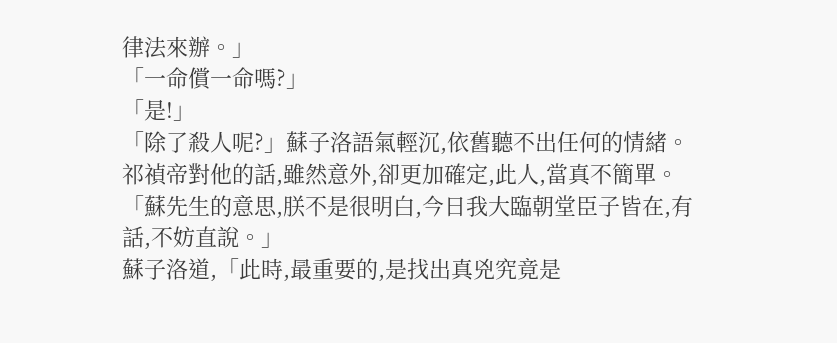律法來辦。」
「一命償一命嗎?」
「是!」
「除了殺人呢?」蘇子洛語氣輕沉,依舊聽不出任何的情緒。
祁禎帝對他的話,雖然意外,卻更加確定,此人,當真不簡單。
「蘇先生的意思,朕不是很明白,今日我大臨朝堂臣子皆在,有話,不妨直說。」
蘇子洛道,「此時,最重要的,是找出真兇究竟是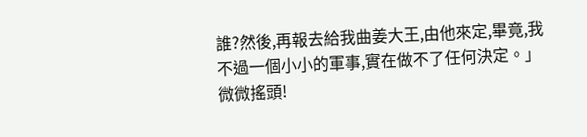誰?然後,再報去給我曲姜大王,由他來定,畢竟,我不過一個小小的軍事,實在做不了任何決定。」
微微搖頭!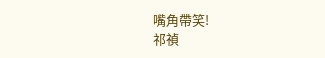嘴角帶笑!
祁禎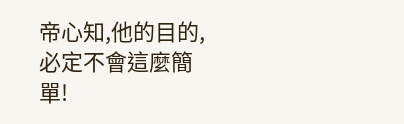帝心知,他的目的,必定不會這麼簡單!